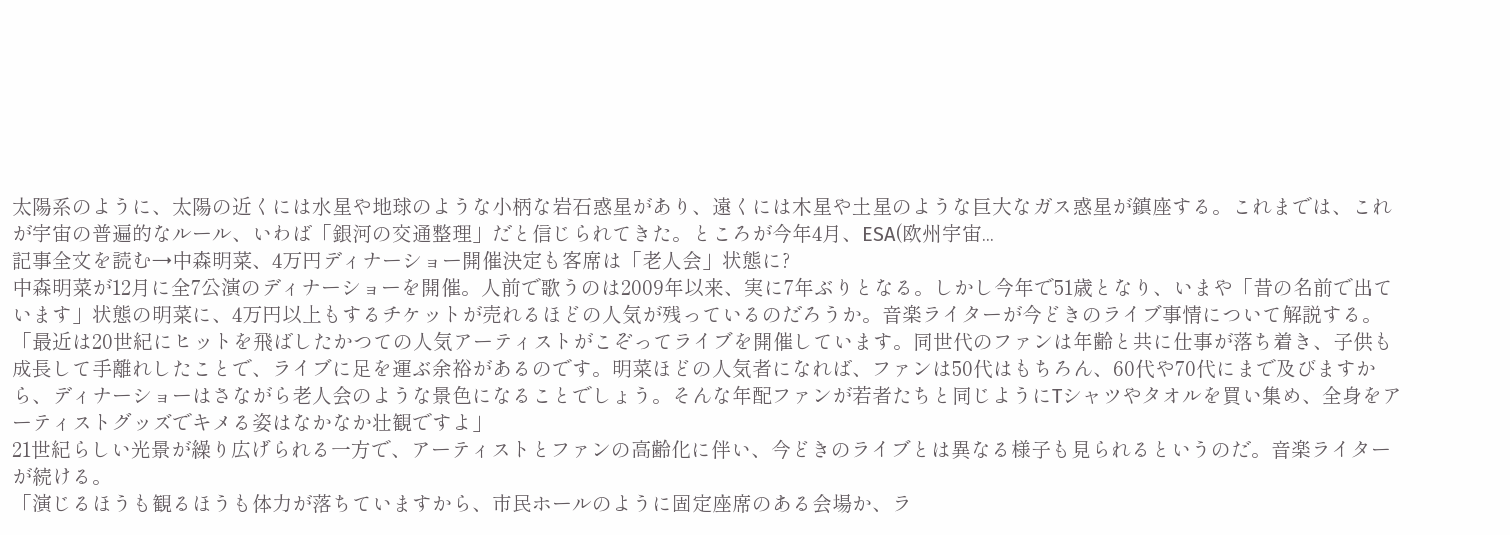太陽系のように、太陽の近くには水星や地球のような小柄な岩石惑星があり、遠くには木星や土星のような巨大なガス惑星が鎮座する。これまでは、これが宇宙の普遍的なルール、いわば「銀河の交通整理」だと信じられてきた。ところが今年4月、ESA(欧州宇宙...
記事全文を読む→中森明菜、4万円ディナーショー開催決定も客席は「老人会」状態に?
中森明菜が12月に全7公演のディナーショーを開催。人前で歌うのは2009年以来、実に7年ぶりとなる。しかし今年で51歳となり、いまや「昔の名前で出ています」状態の明菜に、4万円以上もするチケットが売れるほどの人気が残っているのだろうか。音楽ライターが今どきのライブ事情について解説する。
「最近は20世紀にヒットを飛ばしたかつての人気アーティストがこぞってライブを開催しています。同世代のファンは年齢と共に仕事が落ち着き、子供も成長して手離れしたことで、ライブに足を運ぶ余裕があるのです。明菜ほどの人気者になれば、ファンは50代はもちろん、60代や70代にまで及びますから、ディナーショーはさながら老人会のような景色になることでしょう。そんな年配ファンが若者たちと同じようにTシャツやタオルを買い集め、全身をアーティストグッズでキメる姿はなかなか壮観ですよ」
21世紀らしい光景が繰り広げられる一方で、アーティストとファンの高齢化に伴い、今どきのライブとは異なる様子も見られるというのだ。音楽ライターが続ける。
「演じるほうも観るほうも体力が落ちていますから、市民ホールのように固定座席のある会場か、ラ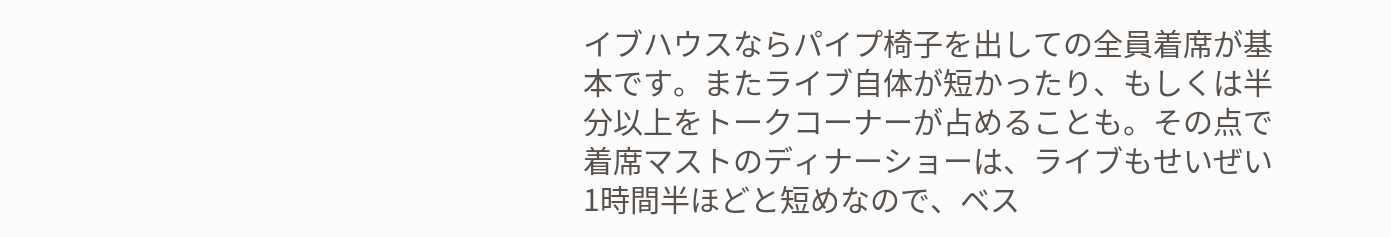イブハウスならパイプ椅子を出しての全員着席が基本です。またライブ自体が短かったり、もしくは半分以上をトークコーナーが占めることも。その点で着席マストのディナーショーは、ライブもせいぜい1時間半ほどと短めなので、ベス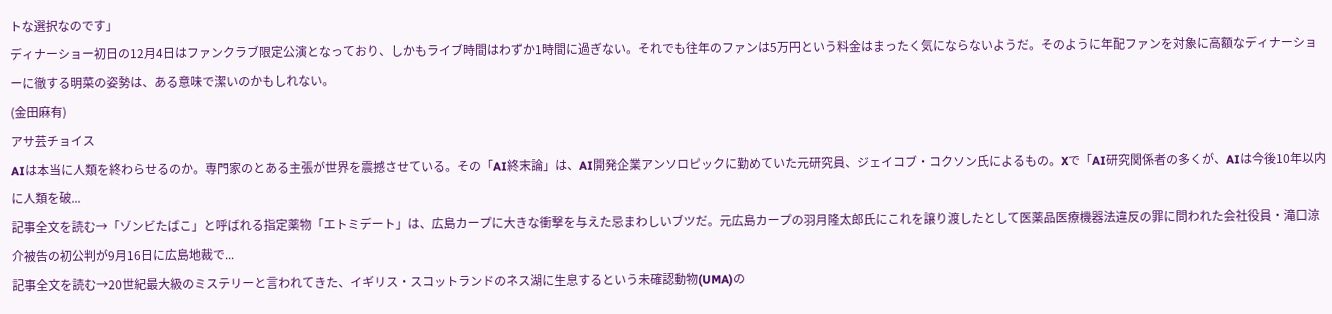トな選択なのです」
ディナーショー初日の12月4日はファンクラブ限定公演となっており、しかもライブ時間はわずか1時間に過ぎない。それでも往年のファンは5万円という料金はまったく気にならないようだ。そのように年配ファンを対象に高額なディナーショーに徹する明菜の姿勢は、ある意味で潔いのかもしれない。
(金田麻有)
アサ芸チョイス
AIは本当に人類を終わらせるのか。専門家のとある主張が世界を震撼させている。その「AI終末論」は、AI開発企業アンソロピックに勤めていた元研究員、ジェイコブ・コクソン氏によるもの。Xで「AI研究関係者の多くが、AIは今後10年以内に人類を破...
記事全文を読む→「ゾンビたばこ」と呼ばれる指定薬物「エトミデート」は、広島カープに大きな衝撃を与えた忌まわしいブツだ。元広島カープの羽月隆太郎氏にこれを譲り渡したとして医薬品医療機器法違反の罪に問われた会社役員・滝口涼介被告の初公判が9月16日に広島地裁で...
記事全文を読む→20世紀最大級のミステリーと言われてきた、イギリス・スコットランドのネス湖に生息するという未確認動物(UMA)の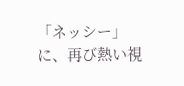「ネッシー」に、再び熱い視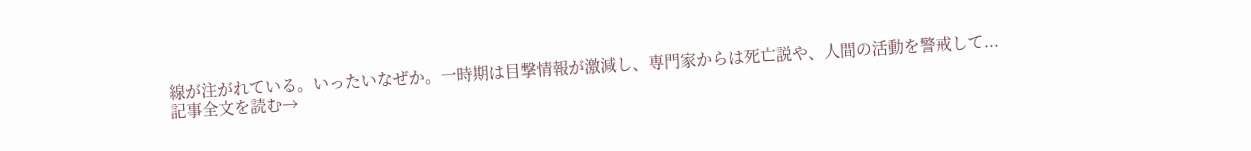線が注がれている。いったいなぜか。一時期は目撃情報が激減し、専門家からは死亡説や、人間の活動を警戒して...
記事全文を読む→